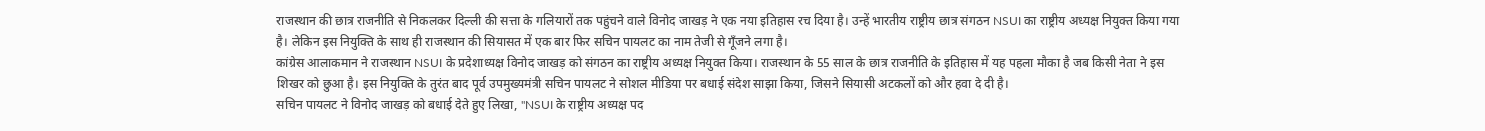राजस्थान की छात्र राजनीति से निकलकर दिल्ली की सत्ता के गलियारों तक पहुंचने वाले विनोद जाखड़ ने एक नया इतिहास रच दिया है। उन्हें भारतीय राष्ट्रीय छात्र संगठन NSUI का राष्ट्रीय अध्यक्ष नियुक्त किया गया है। लेकिन इस नियुक्ति के साथ ही राजस्थान की सियासत में एक बार फिर सचिन पायलट का नाम तेजी से गूँजने लगा है।
कांग्रेस आलाकमान ने राजस्थान NSUI के प्रदेशाध्यक्ष विनोद जाखड़ को संगठन का राष्ट्रीय अध्यक्ष नियुक्त किया। राजस्थान के 55 साल के छात्र राजनीति के इतिहास में यह पहला मौका है जब किसी नेता ने इस शिखर को छुआ है। इस नियुक्ति के तुरंत बाद पूर्व उपमुख्यमंत्री सचिन पायलट ने सोशल मीडिया पर बधाई संदेश साझा किया, जिसने सियासी अटकलों को और हवा दे दी है।
सचिन पायलट ने विनोद जाखड़ को बधाई देते हुए लिखा, "NSUI के राष्ट्रीय अध्यक्ष पद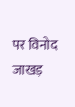पर विनोद जाखड़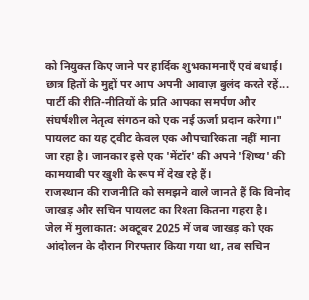को नियुक्त किए जाने पर हार्दिक शुभकामनाएँ एवं बधाई। छात्र हितों के मुद्दों पर आप अपनी आवाज़ बुलंद करते रहें... पार्टी की रीति-नीतियों के प्रति आपका समर्पण और संघर्षशील नेतृत्व संगठन को एक नई ऊर्जा प्रदान करेगा।"
पायलट का यह ट्वीट केवल एक औपचारिकता नहीं माना जा रहा है। जानकार इसे एक 'मेंटॉर' की अपने 'शिष्य' की कामयाबी पर खुशी के रूप में देख रहे हैं।
राजस्थान की राजनीति को समझने वाले जानते हैं कि विनोद जाखड़ और सचिन पायलट का रिश्ता कितना गहरा है।
जेल में मुलाकात: अक्टूबर 2025 में जब जाखड़ को एक आंदोलन के दौरान गिरफ्तार किया गया था, तब सचिन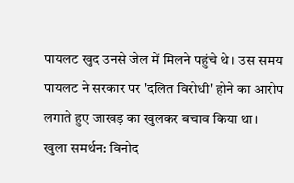पायलट खुद उनसे जेल में मिलने पहुंचे थे। उस समय पायलट ने सरकार पर 'दलित विरोधी' होने का आरोप लगाते हुए जाखड़ का खुलकर बचाव किया था।
खुला समर्थन: विनोद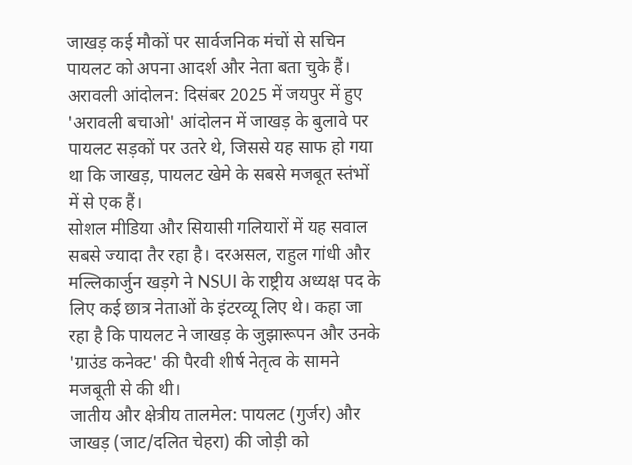जाखड़ कई मौकों पर सार्वजनिक मंचों से सचिन पायलट को अपना आदर्श और नेता बता चुके हैं।
अरावली आंदोलन: दिसंबर 2025 में जयपुर में हुए 'अरावली बचाओ' आंदोलन में जाखड़ के बुलावे पर पायलट सड़कों पर उतरे थे, जिससे यह साफ हो गया था कि जाखड़, पायलट खेमे के सबसे मजबूत स्तंभों में से एक हैं।
सोशल मीडिया और सियासी गलियारों में यह सवाल सबसे ज्यादा तैर रहा है। दरअसल, राहुल गांधी और मल्लिकार्जुन खड़गे ने NSUI के राष्ट्रीय अध्यक्ष पद के लिए कई छात्र नेताओं के इंटरव्यू लिए थे। कहा जा रहा है कि पायलट ने जाखड़ के जुझारूपन और उनके 'ग्राउंड कनेक्ट' की पैरवी शीर्ष नेतृत्व के सामने मजबूती से की थी।
जातीय और क्षेत्रीय तालमेल: पायलट (गुर्जर) और जाखड़ (जाट/दलित चेहरा) की जोड़ी को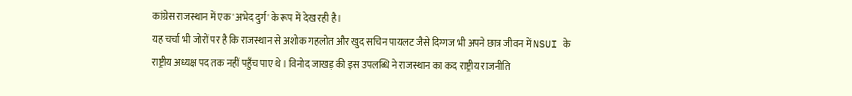कांग्रेस राजस्थान में एक 'अभेद दुर्ग' के रूप में देख रही है।
यह चर्चा भी जोरों पर है कि राजस्थान से अशोक गहलोत और खुद सचिन पायलट जैसे दिग्गज भी अपने छात्र जीवन में NSUI के राष्ट्रीय अध्यक्ष पद तक नहीं पहुँच पाए थे। विनोद जाखड़ की इस उपलब्धि ने राजस्थान का कद राष्ट्रीय राजनीति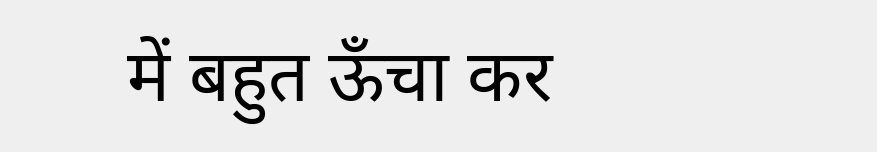में बहुत ऊँचा कर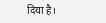दिया है।